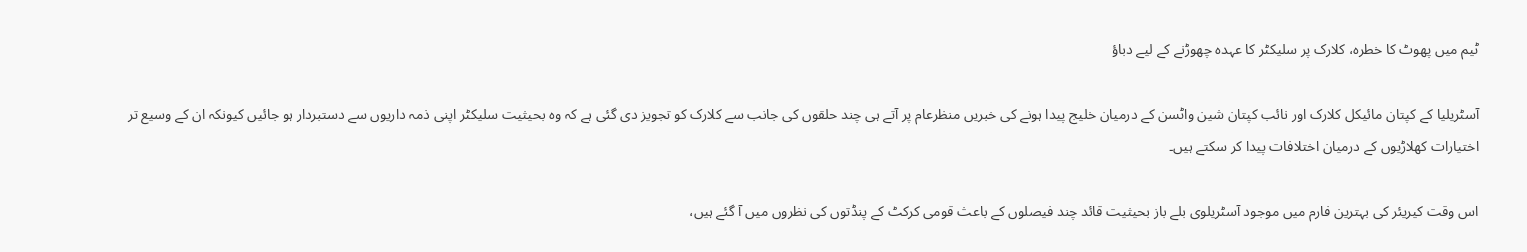ٹیم میں پھوٹ کا خطرہ، کلارک پر سلیکٹر کا عہدہ چھوڑنے کے لیے دباؤ

آسٹریلیا کے کپتان مائیکل کلارک اور نائب کپتان شین واٹسن کے درمیان خلیج پیدا ہونے کی خبریں منظرعام پر آتے ہی چند حلقوں کی جانب سے کلارک کو تجویز دی گئی ہے کہ وہ بحیثیت سلیکٹر اپنی ذمہ داریوں سے دستبردار ہو جائیں کیونکہ ان کے وسیع تر اختیارات کھلاڑیوں کے درمیان اختلافات پیدا کر سکتے ہیں۔

اس وقت کیریئر کی بہترین فارم میں موجود آسٹریلوی بلے باز بحیثیت قائد چند فیصلوں کے باعث قومی کرکٹ کے پنڈتوں کی نظروں میں آ گئے ہیں،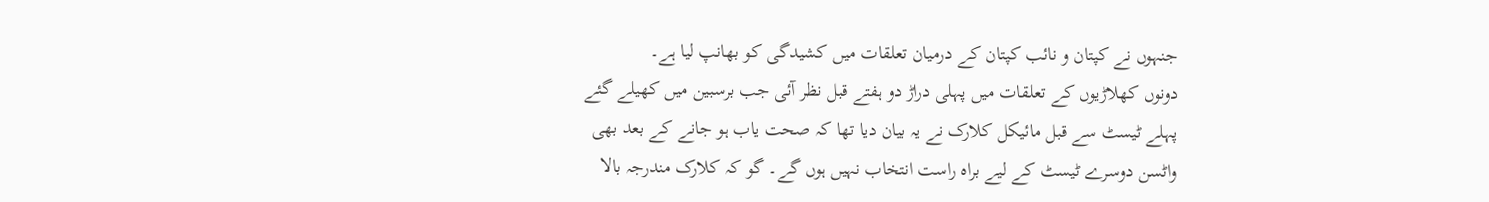جنہوں نے کپتان و نائب کپتان کے درمیان تعلقات میں کشیدگی کو بھانپ لیا ہے۔
دونوں کھلاڑیوں کے تعلقات میں پہلی دراڑ دو ہفتے قبل نظر آئی جب برسبین میں کھیلے گئے پہلے ٹیسٹ سے قبل مائیکل کلارک نے یہ بیان دیا تھا کہ صحت یاب ہو جانے کے بعد بھی واٹسن دوسرے ٹیسٹ کے لیے براہ راست انتخاب نہیں ہوں گے۔ گو کہ کلارک مندرجہ بالا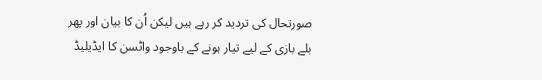صورتحال کی تردید کر رہے ہیں لیکن اُن کا بیان اور پھر بلے بازی کے لیے تیار ہونے کے باوجود واٹسن کا ایڈیلیڈ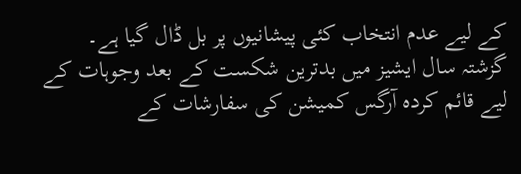کے لیے عدم انتخاب کئی پیشانیوں پر بل ڈال گیا ہے۔
گزشتہ سال ایشیز میں بدترین شکست کے بعد وجوہات کے لیے قائم کردہ آرگس کمیشن کی سفارشات کے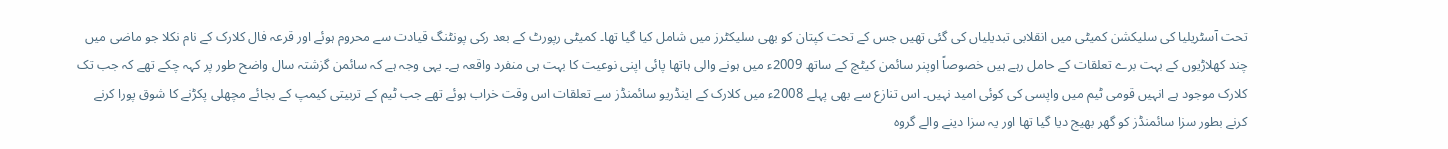تحت آسٹریلیا کی سلیکشن کمیٹی میں انقلابی تبدیلیاں کی گئی تھیں جس کے تحت کپتان کو بھی سلیکٹرز میں شامل کیا گیا تھا۔ کمیٹی رپورٹ کے بعد رکی پونٹنگ قیادت سے محروم ہوئے اور قرعہ فال کلارک کے نام نکلا جو ماضی میں چند کھلاڑیوں کے بہت برے تعلقات کے حامل رہے ہیں خصوصاً اوپنر سائمن کیٹچ کے ساتھ 2009ء میں ہونے والی ہاتھا پائی اپنی نوعیت کا بہت ہی منفرد واقعہ ہے۔ یہی وجہ ہے کہ سائمن گزشتہ سال واضح طور پر کہہ چکے تھے کہ جب تک کلارک موجود ہے انہیں قومی ٹیم میں واپسی کی کوئی امید نہیں۔ اس تنازع سے بھی پہلے 2008ء میں کلارک کے اینڈریو سائمنڈز سے تعلقات اس وقت خراب ہوئے تھے جب ٹیم کے تربیتی کیمپ کے بجائے مچھلی پکڑنے کا شوق پورا کرنے کرنے بطور سزا سائمنڈز کو گھر بھیج دیا گیا تھا اور یہ سزا دینے والے گروہ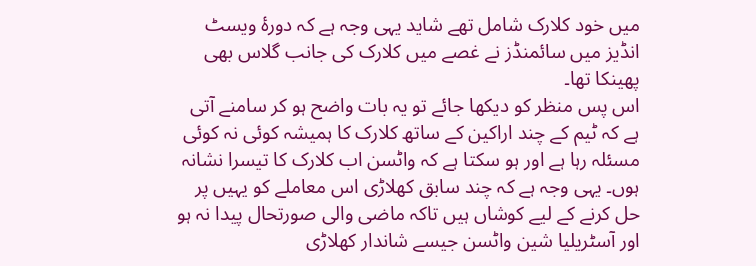میں خود کلارک شامل تھے شاید یہی وجہ ہے کہ دورۂ ویسٹ انڈیز میں سائمنڈز نے غصے میں کلارک کی جانب گلاس بھی پھینکا تھا۔
اس پس منظر کو دیکھا جائے تو یہ بات واضح ہو کر سامنے آتی ہے کہ ٹیم کے چند اراکین کے ساتھ کلارک کا ہمیشہ کوئی نہ کوئی مسئلہ رہا ہے اور ہو سکتا ہے کہ واٹسن اب کلارک کا تیسرا نشانہ ہوں۔ یہی وجہ ہے کہ چند سابق کھلاڑی اس معاملے کو یہیں پر حل کرنے کے لیے کوشاں ہیں تاکہ ماضی والی صورتحال پیدا نہ ہو اور آسٹریلیا شین واٹسن جیسے شاندار کھلاڑی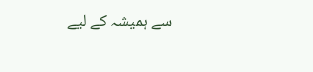سے ہمیشہ کے لیے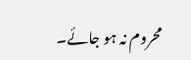محروم نہ ہو جائے۔